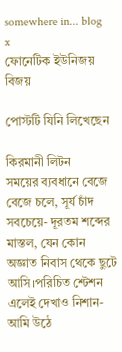somewhere in... blog
x
ফোনেটিক ইউনিজয় বিজয়

পোস্টটি যিনি লিখেছেন

কিরমানী লিটন
সময়ের ব্যবধানে বেজে বেজে চলে, সূর্য চাঁদ সবচেয়ে- দূরতম শব্দের মাস্তল, যেন কোন অজ্ঞাত নিবাস থেকে ছুটে আসি।পরিচিত শ্টেশন এলেই দেখাও নিশান- আমি উঠে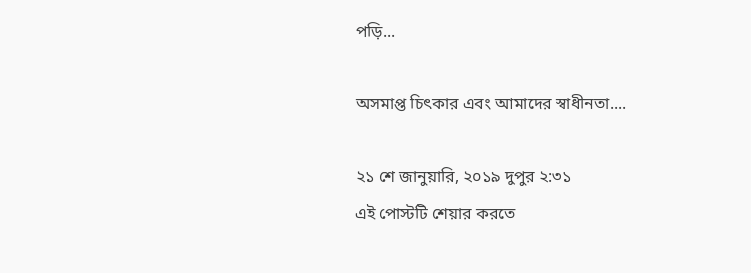পড়ি...

অসমাপ্ত চিৎকার এবং আমাদের স্বাধীনতা....

২১ শে জানুয়ারি, ২০১৯ দুপুর ২:৩১
এই পোস্টটি শেয়ার করতে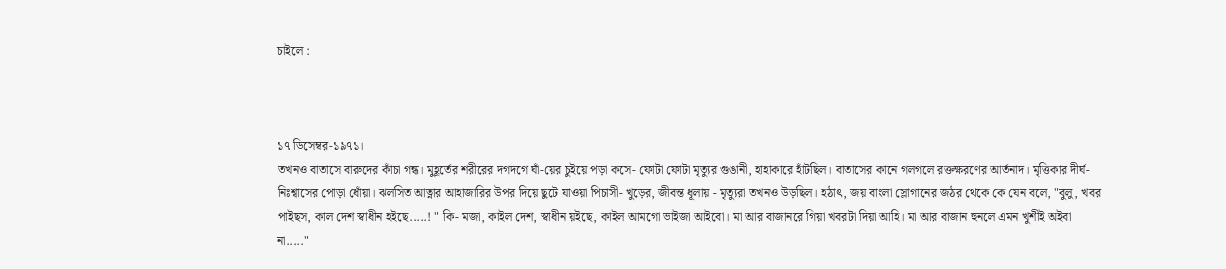চাইলে :



১৭ ডিসেম্বর-১৯৭১।
তখনও বাতাসে বারুদের কাঁচা গন্ধ। মুহূর্তের শরীরের দগদগে ঘাঁ-য়ের চুইয়ে পড়া কসে- ফোটা ফোটা মৃত্যুর গুঙানী, হাহাকারে হাঁটছিল। বাতাসের কানে গলগলে রক্তক্ষরণের আর্তনাদ। মৃত্তিকার দীর্ঘ-নিঃশ্বাসের পোড়া ধোঁয়া। ঝলসিত আত্নার আহাজারির উপর দিয়ে ছুটে যাওয়া পিচাসী- খুড়ের, জীবন্ত ধূলায় - মৃত্যুরা তখনও উড়ছিল। হঠাৎ, জয় বাংলা স্লোগানের জঠর থেকে কে যেন বলে, "বুলু, খবর পাইছস, কাল দেশ স্বাধীন হইছে.....! " কি- মজা, কাইল দেশ, স্বাধীন য়ইছে, কাইল আমগো ভাইজা আইবো। মা আর বাজানরে গিয়া খবরটা দিয়া আহি। মা আর বাজান হুনলে এমন খুশীই অইবা না....."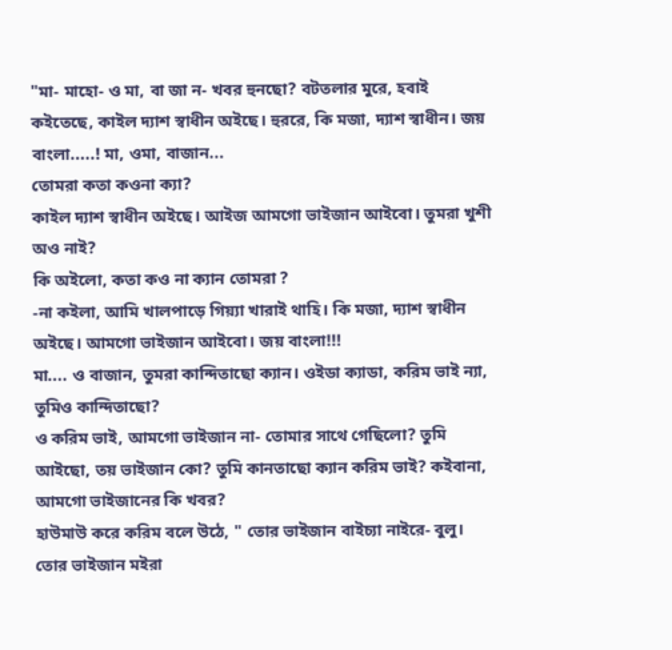"মা- মাহো- ও মা, বা জা ন- খবর হুনছো? বটতলার মুরে, হবাই কইতেছে, কাইল দ্যাশ স্বাধীন অইছে। হুররে, কি মজা, দ্যাশ স্বাধীন। জয় বাংলা.....! মা, ওমা, বাজান...
তোমরা কতা কওনা ক্যা?
কাইল দ্যাশ স্বাধীন অইছে। আইজ আমগো ভাইজান আইবো। তুমরা খুশী অও নাই?
কি অইলো, কতা কও না ক্যান তোমরা ?
-না কইলা, আমি খালপাড়ে গিয়্যা খারাই থাহি। কি মজা, দ্যাশ স্বাধীন অইছে। আমগো ভাইজান আইবো। জয় বাংলা!!!
মা.... ও বাজান, তুমরা কান্দিতাছো ক্যান। ওইডা ক্যাডা, করিম ভাই ন্যা, তুমিও কান্দিতাছো?
ও করিম ভাই, আমগো ভাইজান না- তোমার সাথে গেছিলো? তুমি আইছো, তয় ভাইজান কো? তুমি কানতাছো ক্যান করিম ভাই? কইবানা, আমগো ভাইজানের কি খবর?
হাউমাউ করে করিম বলে উঠে, " তোর ভাইজান বাইচ্যা নাইরে- বুলু। তোর ভাইজান মইরা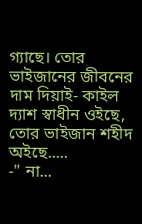গ্যাছে। তোর ভাইজানের জীবনের দাম দিয়াই- কাইল দ্যাশ স্বাধীন ওইছে, তোর ভাইজান শহীদ অইছে.....
-" না...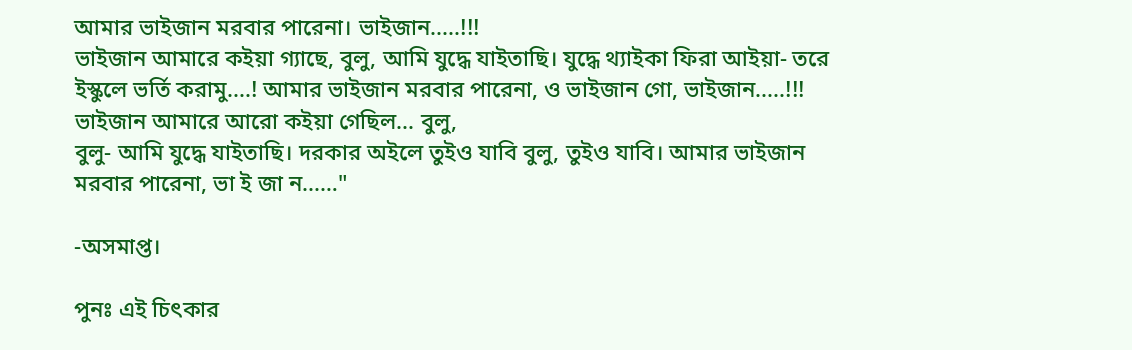আমার ভাইজান মরবার পারেনা। ভাইজান.....!!!
ভাইজান আমারে কইয়া গ্যাছে, বুলু, আমি যুদ্ধে যাইতাছি। যুদ্ধে থ্যাইকা ফিরা আইয়া- তরে ইস্কুলে ভর্তি করামু....! আমার ভাইজান মরবার পারেনা, ও ভাইজান গো, ভাইজান.....!!!
ভাইজান আমারে আরো কইয়া গেছিল... বুলু,
বুলু- আমি যুদ্ধে যাইতাছি। দরকার অইলে তুইও যাবি বুলু, তুইও যাবি। আমার ভাইজান মরবার পারেনা, ভা ই জা ন...…"

-অসমাপ্ত।

পুনঃ এই চিৎকার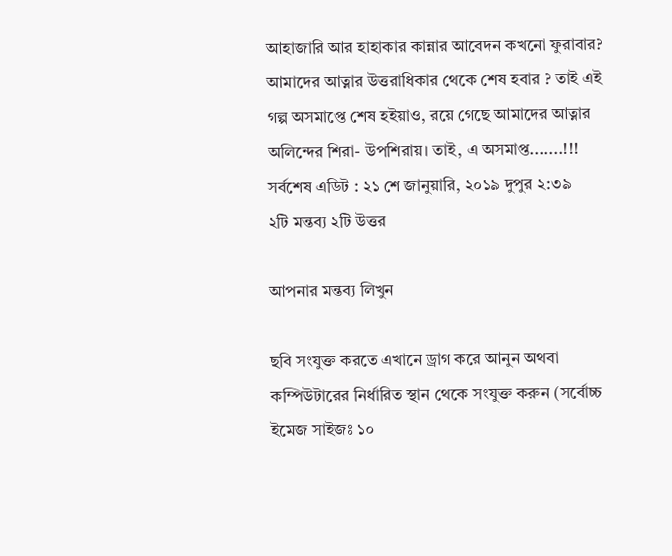আহাজারি আর হাহাকার কান্নার আবেদন কখনো ফুরাবার? আমাদের আত্নার উত্তরাধিকার থেকে শেষ হবার ? তাই এই গল্প অসমাপ্তে শেষ হইয়াও, রয়ে গেছে আমাদের আত্নার অলিন্দের শিরা- উপশিরায়। তাই, এ অসমাপ্ত.......!!!
সর্বশেষ এডিট : ২১ শে জানুয়ারি, ২০১৯ দুপুর ২:৩৯
২টি মন্তব্য ২টি উত্তর

আপনার মন্তব্য লিখুন

ছবি সংযুক্ত করতে এখানে ড্রাগ করে আনুন অথবা কম্পিউটারের নির্ধারিত স্থান থেকে সংযুক্ত করুন (সর্বোচ্চ ইমেজ সাইজঃ ১০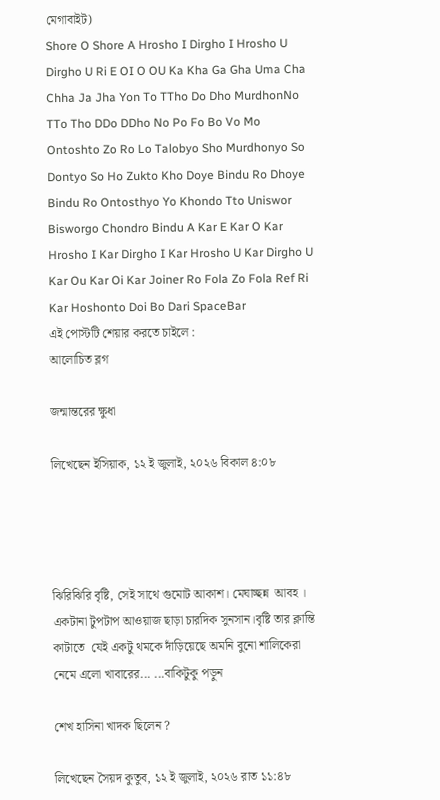মেগাবাইট)
Shore O Shore A Hrosho I Dirgho I Hrosho U Dirgho U Ri E OI O OU Ka Kha Ga Gha Uma Cha Chha Ja Jha Yon To TTho Do Dho MurdhonNo TTo Tho DDo DDho No Po Fo Bo Vo Mo Ontoshto Zo Ro Lo Talobyo Sho Murdhonyo So Dontyo So Ho Zukto Kho Doye Bindu Ro Dhoye Bindu Ro Ontosthyo Yo Khondo Tto Uniswor Bisworgo Chondro Bindu A Kar E Kar O Kar Hrosho I Kar Dirgho I Kar Hrosho U Kar Dirgho U Kar Ou Kar Oi Kar Joiner Ro Fola Zo Fola Ref Ri Kar Hoshonto Doi Bo Dari SpaceBar
এই পোস্টটি শেয়ার করতে চাইলে :
আলোচিত ব্লগ

জন্মান্তরের ক্ষুধা

লিখেছেন ইসিয়াক, ১২ ই জুলাই, ২০২৬ বিকাল ৪:০৮




ঝিরিঝিরি বৃষ্টি, সেই সাথে গুমোট আকাশ। মেঘাচ্ছন্ন  আবহ । একটানা টুপটাপ আওয়াজ ছাড়া চারদিক সুনসান।বৃষ্টি তার ক্লান্তি কাটাতে  যেই একটু থমকে দাঁড়িয়েছে অমনি বুনো শালিকেরা নেমে এলো খাবারের... ...বাকিটুকু পড়ুন

শেখ হাসিনা খাদক ছিলেন ?

লিখেছেন সৈয়দ কুতুব, ১২ ই জুলাই, ২০২৬ রাত ১১:৪৮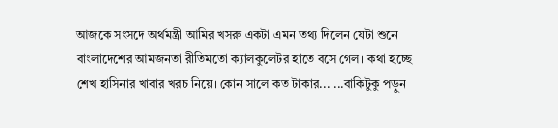আজকে সংসদে অর্থমন্ত্রী আমির খসরু একটা এমন তথ্য দিলেন যেটা শুনে বাংলাদেশের আমজনতা রীতিমতো ক্যালকুলেটর হাতে বসে গেল। কথা হচ্ছে শেখ হাসিনার খাবার খরচ নিয়ে। কোন সালে কত টাকার... ...বাকিটুকু পড়ুন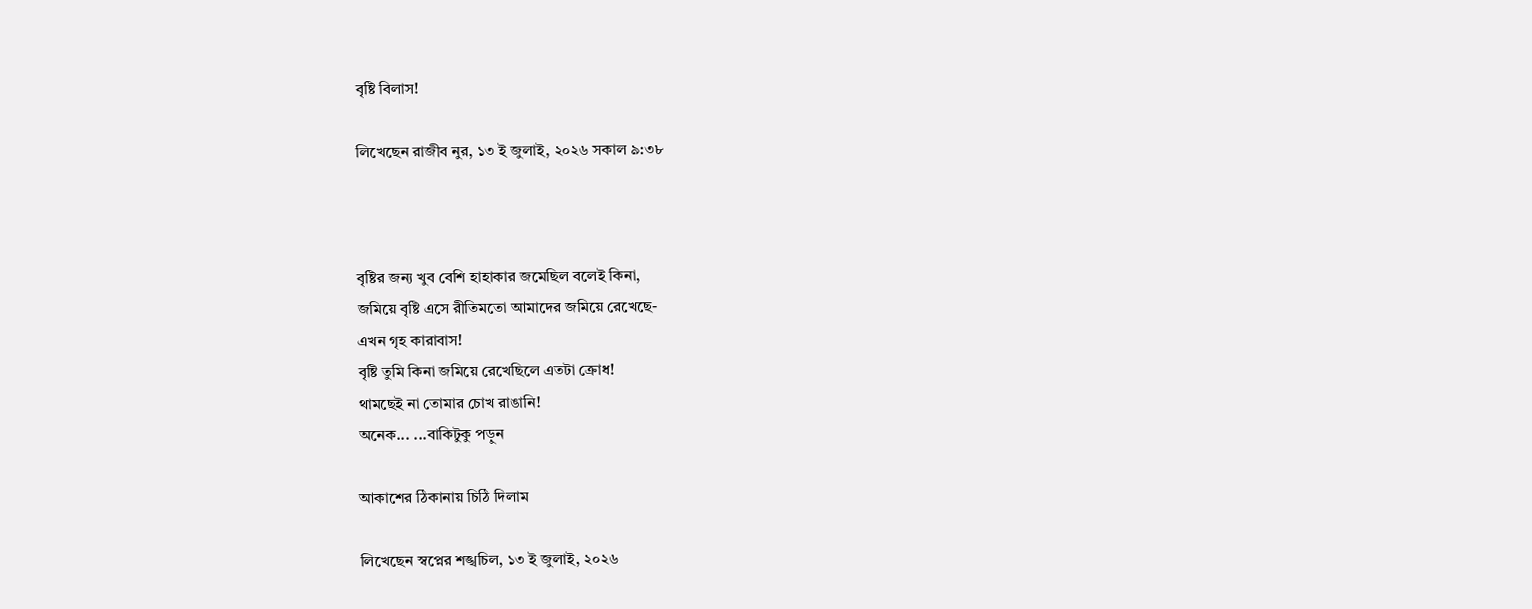বৃষ্টি বিলাস!

লিখেছেন রাজীব নুর, ১৩ ই জুলাই, ২০২৬ সকাল ৯:৩৮



বৃষ্টির জন্য খুব বেশি হাহাকার জমেছিল বলেই কিনা,
জমিয়ে বৃষ্টি এসে রীতিমতো আমাদের জমিয়ে রেখেছে-
এখন গৃহ কারাবাস!
বৃষ্টি তুমি কিনা জমিয়ে রেখেছিলে এতটা ক্রোধ!
থামছেই না তোমার চোখ রাঙানি!
অনেক... ...বাকিটুকু পড়ুন

আকাশের ঠিকানায় চিঠি দিলাম

লিখেছেন স্বপ্নের শঙ্খচিল, ১৩ ই জুলাই, ২০২৬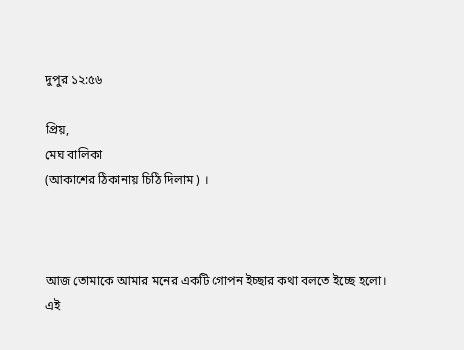দুপুর ১২:৫৬

প্রিয়,
মেঘ বালিকা
(আকাশের ঠিকানায় চিঠি দিলাম ) ।



আজ তোমাকে আমার মনের একটি গোপন ইচ্ছার কথা বলতে ইচ্ছে হলো।
এই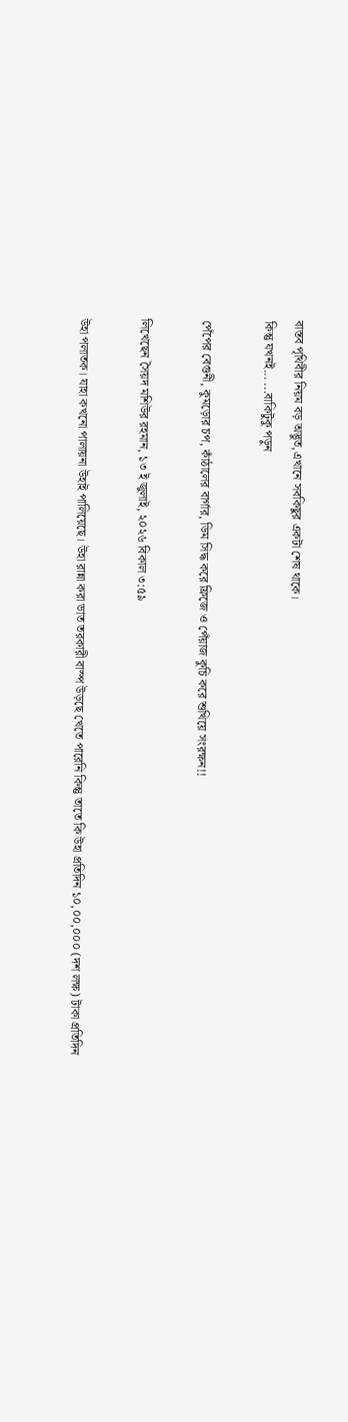বাস্তব পৃথিবীর নিয়ম বড় অদ্ভুত,এখানে সবকিছুর একটা শেষ থাকে।
কিন্তু যখনই... ...বাকিটুকু পড়ুন

পেঁপের বেগুনী, কুমড়োর চপ, কাঁঠালের বার্গার, ডিম সিদ্ধ করে ফ্রিজে ও পেঁয়াজ কুচি করে শুখিয়ে সংরক্ষন!!

লিখেছেন সৈয়দ মশিউর রহমান, ১৩ ই জুলাই, ২০২৬ বিকাল ৩:৫৯

উহা পলাতক। যাহা কখনো পালায়না উহাই পালিয়েছে। উহা রান্না করা ভাত তরকারী বাস্প উড়ছে খেতে পারেনি কিন্তু তাতে কি উহা প্রতিদিন ১০,০০,০০০ (দশ লক্ষ) টাকা প্রতিদিন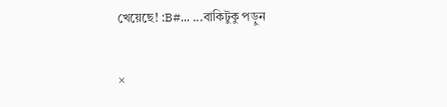খেয়েছে! :B#... ...বাকিটুকু পড়ুন

×